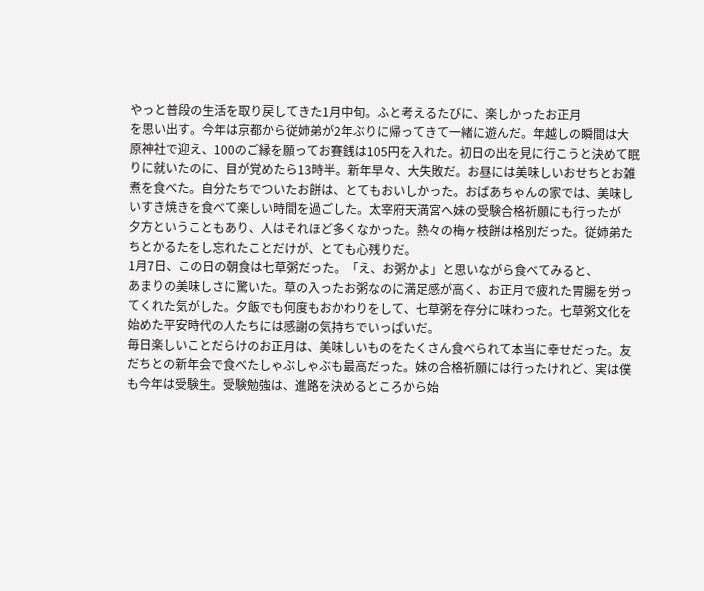やっと普段の⽣活を取り戻してきた1⽉中旬。ふと考えるたびに、楽しかったお正⽉
を思い出す。今年は京都から従姉弟が2年ぶりに帰ってきて⼀緒に遊んだ。年越しの瞬間は⼤原神社で迎え、100のご縁を願ってお賽銭は105円を⼊れた。初⽇の出を⾒に⾏こうと決めて眠りに就いたのに、⽬が覚めたら13時半。新年早々、⼤失敗だ。お昼には美味しいおせちとお雑煮を⾷べた。⾃分たちでついたお餅は、とてもおいしかった。おばあちゃんの家では、美味しいすき焼きを⾷べて楽しい時間を過ごした。太宰府天満宮へ妹の受験合格祈願にも⾏ったが⼣⽅ということもあり、⼈はそれほど多くなかった。熱々の梅ヶ枝餅は格別だった。従姉弟たちとかるたをし忘れたことだけが、とても⼼残りだ。
1⽉7⽇、この⽇の朝⾷は七草粥だった。「え、お粥かよ」と思いながら⾷べてみると、
あまりの美味しさに驚いた。草の⼊ったお粥なのに満⾜感が⾼く、お正⽉で疲れた胃腸を労ってくれた気がした。⼣飯でも何度もおかわりをして、七草粥を存分に味わった。七草粥⽂化を始めた平安時代の⼈たちには感謝の気持ちでいっぱいだ。
毎⽇楽しいことだらけのお正⽉は、美味しいものをたくさん⾷べられて本当に幸せだった。友だちとの新年会で⾷べたしゃぶしゃぶも最⾼だった。妹の合格祈願には⾏ったけれど、実は僕も今年は受験⽣。受験勉強は、進路を決めるところから始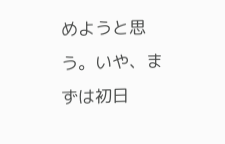めようと思う。いや、まずは初⽇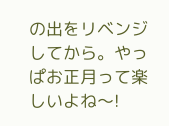の出をリベンジしてから。やっぱお正⽉って楽しいよね〜!